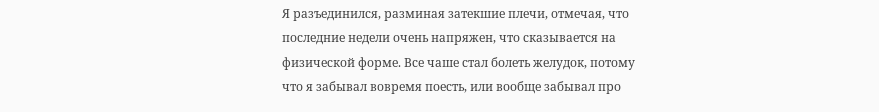Я разъединился, разминая затекшие плечи, отмечая, что последние недели очень напряжен, что сказывается на физической форме. Все чаше стал болеть желудок, потому что я забывал вовремя поесть, или вообще забывал про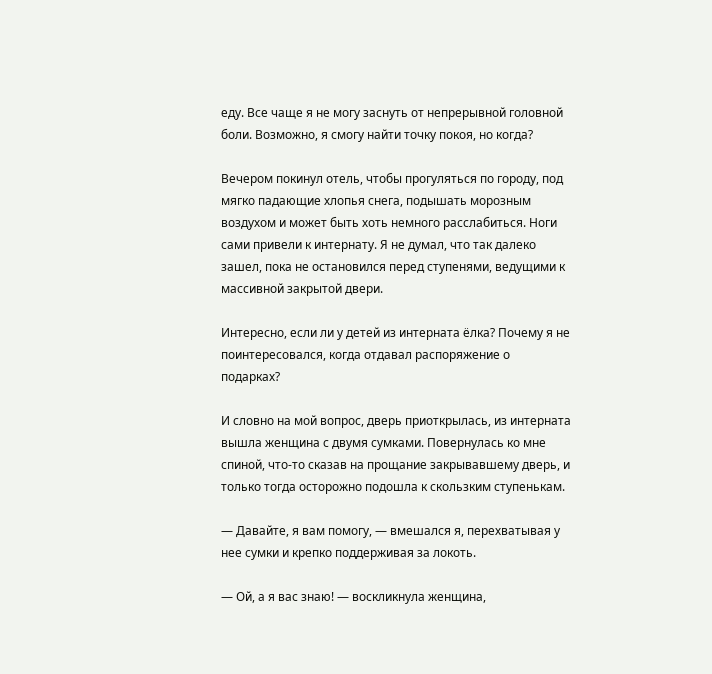еду. Все чаще я не могу заснуть от непрерывной головной боли. Возможно, я смогу найти точку покоя, но когда?

Вечером покинул отель, чтобы прогуляться по городу, под мягко падающие хлопья снега, подышать морозным воздухом и может быть хоть немного расслабиться. Ноги сами привели к интернату. Я не думал, что так далеко зашел, пока не остановился перед ступенями, ведущими к массивной закрытой двери.

Интересно, если ли у детей из интерната ёлка? Почему я не поинтересовался, когда отдавал распоряжение о подарках?

И словно на мой вопрос, дверь приоткрылась, из интерната вышла женщина с двумя сумками. Повернулась ко мне спиной, что-то сказав на прощание закрывавшему дверь, и только тогда осторожно подошла к скользким ступенькам.

— Давайте, я вам помогу, — вмешался я, перехватывая у нее сумки и крепко поддерживая за локоть.

— Ой, а я вас знаю! — воскликнула женщина,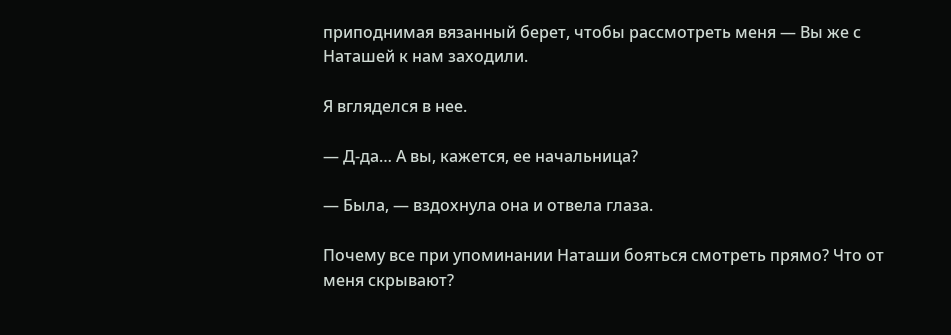приподнимая вязанный берет, чтобы рассмотреть меня — Вы же с Наташей к нам заходили.

Я вгляделся в нее.

— Д-да… А вы, кажется, ее начальница?

— Была, — вздохнула она и отвела глаза.

Почему все при упоминании Наташи бояться смотреть прямо? Что от меня скрывают?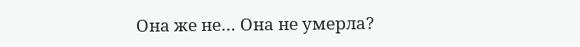Она же не… Она не умерла?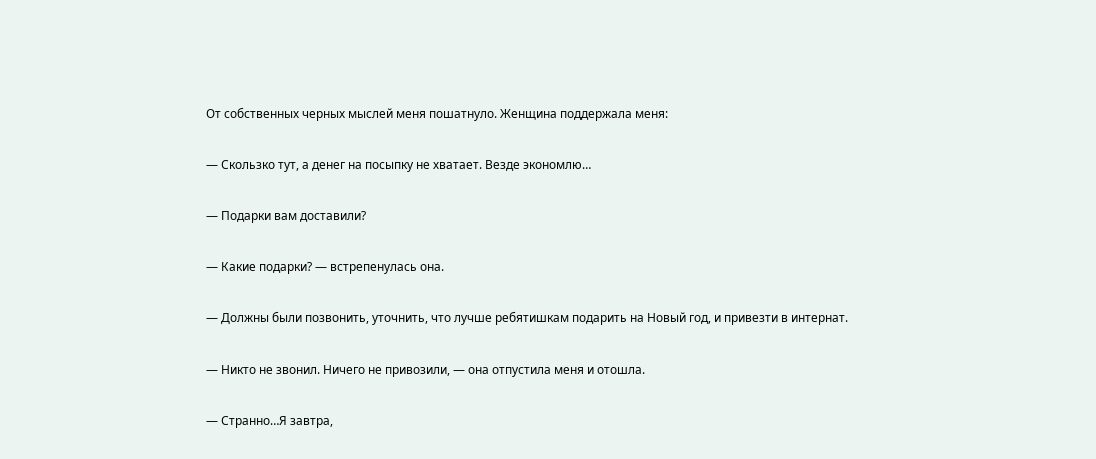От собственных черных мыслей меня пошатнуло. Женщина поддержала меня:

— Скользко тут, а денег на посыпку не хватает. Везде экономлю…

— Подарки вам доставили?

— Какие подарки? — встрепенулась она.

— Должны были позвонить, уточнить, что лучше ребятишкам подарить на Новый год, и привезти в интернат.

— Никто не звонил. Ничего не привозили, — она отпустила меня и отошла.

— Странно…Я завтра,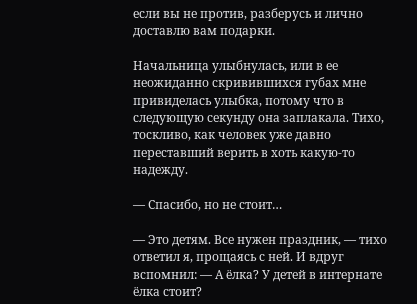если вы не против, разберусь и лично доставлю вам подарки.

Начальница улыбнулась, или в ее неожиданно скривившихся губах мне привиделась улыбка, потому что в следующую секунду она заплакала. Тихо, тоскливо, как человек уже давно переставший верить в хоть какую-то надежду.

— Спасибо, но не стоит…

— Это детям. Все нужен праздник, — тихо ответил я, прощаясь с ней. И вдруг вспомнил: — А ёлка? У детей в интернате ёлка стоит?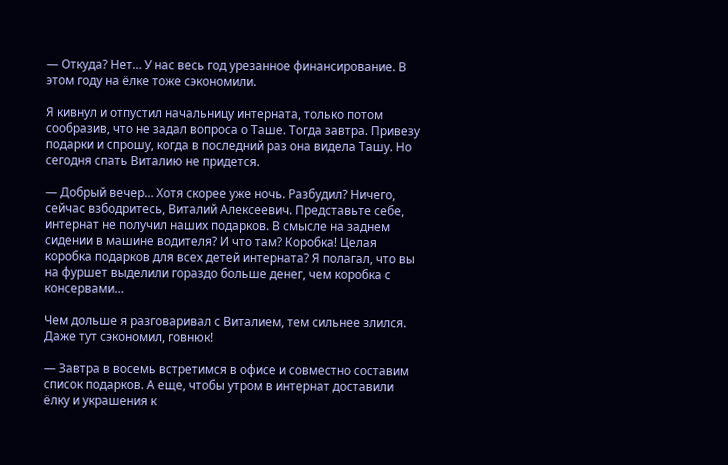— Откуда? Нет… У нас весь год урезанное финансирование. В этом году на ёлке тоже сэкономили.

Я кивнул и отпустил начальницу интерната, только потом сообразив, что не задал вопроса о Таше. Тогда завтра. Привезу подарки и спрошу, когда в последний раз она видела Ташу. Но сегодня спать Виталию не придется.

— Добрый вечер… Хотя скорее уже ночь. Разбудил? Ничего, сейчас взбодритесь, Виталий Алексеевич. Представьте себе, интернат не получил наших подарков. В смысле на заднем сидении в машине водителя? И что там? Коробка! Целая коробка подарков для всех детей интерната? Я полагал, что вы на фуршет выделили гораздо больше денег, чем коробка с консервами…

Чем дольше я разговаривал с Виталием, тем сильнее злился. Даже тут сэкономил, говнюк!

— Завтра в восемь встретимся в офисе и совместно составим список подарков. А еще, чтобы утром в интернат доставили ёлку и украшения к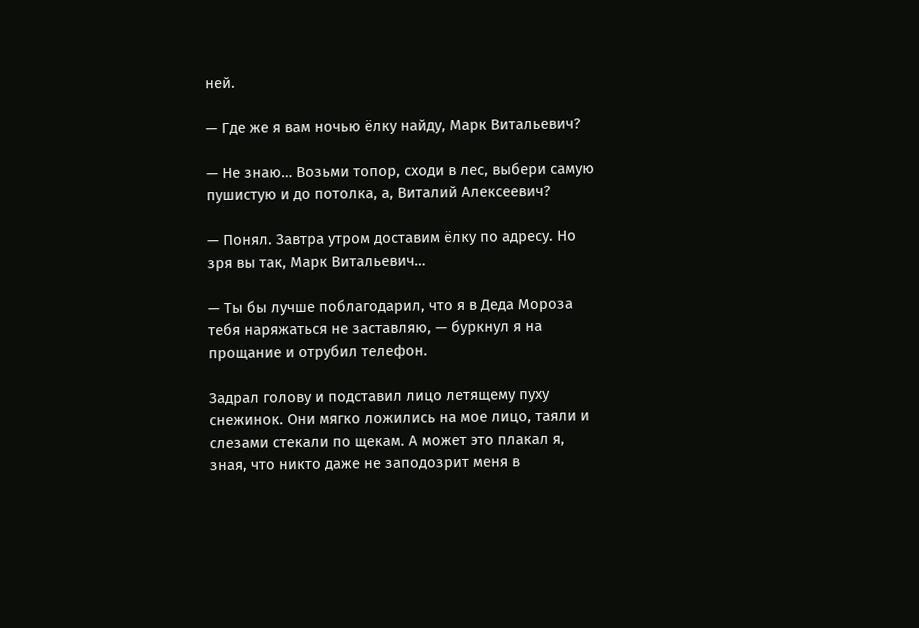ней.

— Где же я вам ночью ёлку найду, Марк Витальевич?

— Не знаю… Возьми топор, сходи в лес, выбери самую пушистую и до потолка, а, Виталий Алексеевич?

— Понял. Завтра утром доставим ёлку по адресу. Но зря вы так, Марк Витальевич…

— Ты бы лучше поблагодарил, что я в Деда Мороза тебя наряжаться не заставляю, — буркнул я на прощание и отрубил телефон.

Задрал голову и подставил лицо летящему пуху снежинок. Они мягко ложились на мое лицо, таяли и слезами стекали по щекам. А может это плакал я, зная, что никто даже не заподозрит меня в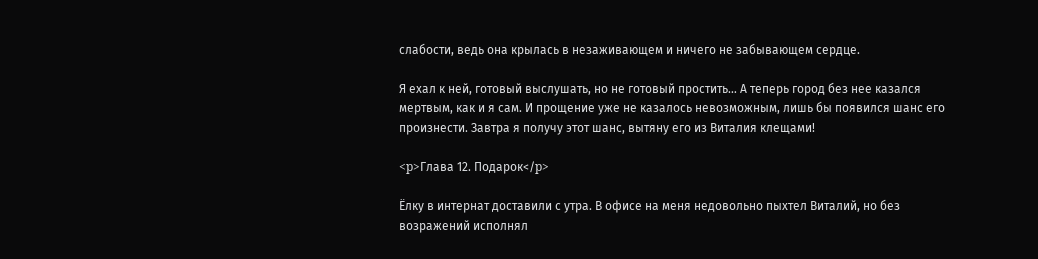слабости, ведь она крылась в незаживающем и ничего не забывающем сердце.

Я ехал к ней, готовый выслушать, но не готовый простить… А теперь город без нее казался мертвым, как и я сам. И прощение уже не казалось невозможным, лишь бы появился шанс его произнести. Завтра я получу этот шанс, вытяну его из Виталия клещами!

<p>Глава 12. Подарок</p>

Ёлку в интернат доставили с утра. В офисе на меня недовольно пыхтел Виталий, но без возражений исполнял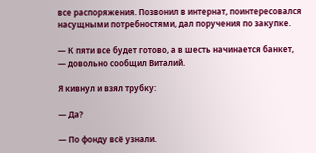все распоряжения. Позвонил в интернат, поинтересовался насущными потребностями, дал поручения по закупке.

— К пяти все будет готово, а в шесть начинается банкет, — довольно сообщил Виталий.

Я кивнул и взял трубку:

— Да?

— По фонду всё узнали.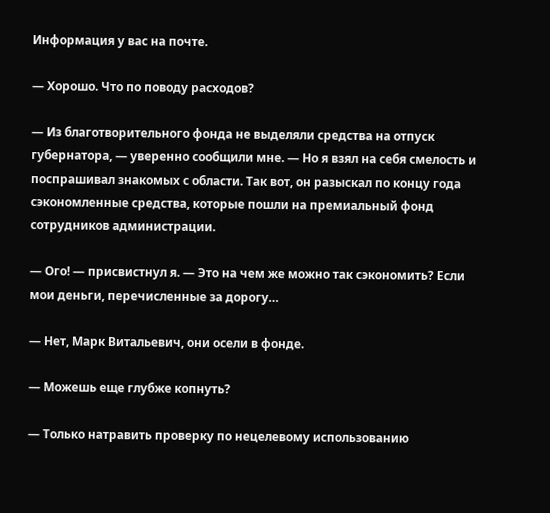Информация у вас на почте.

— Хорошо. Что по поводу расходов?

— Из благотворительного фонда не выделяли средства на отпуск губернатора, — уверенно сообщили мне. — Но я взял на себя смелость и поспрашивал знакомых с области. Так вот, он разыскал по концу года сэкономленные средства, которые пошли на премиальный фонд сотрудников администрации.

— Ого! — присвистнул я. — Это на чем же можно так сэкономить? Если мои деньги, перечисленные за дорогу…

— Нет, Марк Витальевич, они осели в фонде.

— Можешь еще глубже копнуть?

— Только натравить проверку по нецелевому использованию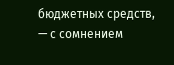бюджетных средств, — с сомнением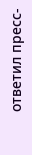ответил пресс-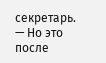секретарь. — Но это после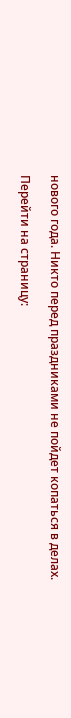нового года. Никто перед праздниками не пойдет копаться в делах.

Перейти на страницу: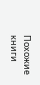Похожие книги